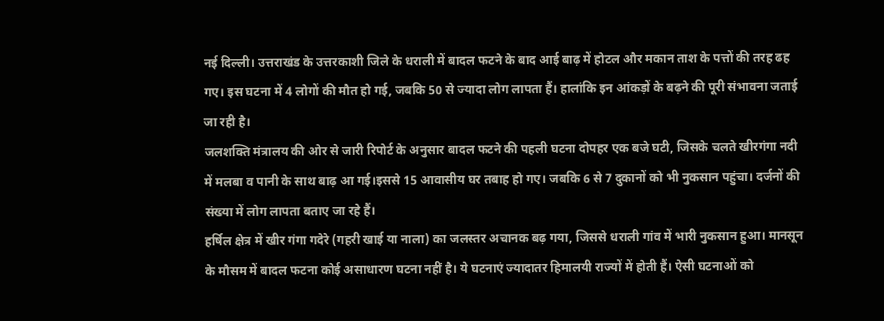नई दिल्ली। उत्तराखंड के उत्तरकाशी जिले के धराली में बादल फटने के बाद आई बाढ़ में होटल और मकान ताश के पत्तों की तरह ढह गए। इस घटना में 4 लोगों की मौत हो गई, जबकि 50 से ज्यादा लोग लापता हैं। हालांकि इन आंकड़ों के बढ़ने की पूरी संभावना जताई जा रही है।
जलशक्ति मंत्रालय की ओर से जारी रिपोर्ट के अनुसार बादल फटने की पहली घटना दोपहर एक बजे घटी, जिसके चलते खीरगंगा नदी में मलबा व पानी के साथ बाढ़ आ गई।इससे 15 आवासीय घर तबाह हो गए। जबकि 6 से 7 दुकानों को भी नुकसान पहुंचा। दर्जनों की संख्या में लोग लापता बताए जा रहे हैं।
हर्षिल क्षेत्र में खीर गंगा गदेरे (गहरी खाई या नाला) का जलस्तर अचानक बढ़ गया, जिससे धराली गांव में भारी नुकसान हुआ। मानसून के मौसम में बादल फटना कोई असाधारण घटना नहीं है। ये घटनाएं ज्यादातर हिमालयी राज्यों में होती हैं। ऐसी घटनाओं को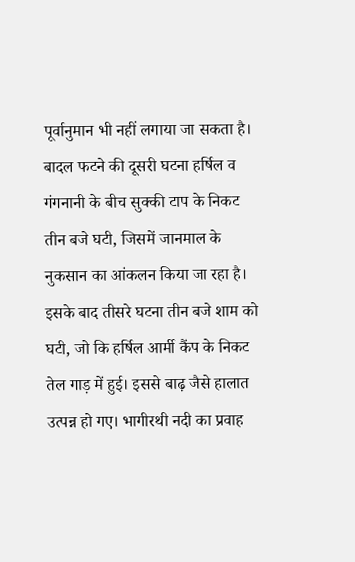पूर्वानुमान भी नहीं लगाया जा सकता है।
बादल फटने की दूसरी घटना हर्षिल व गंगनानी के बीच सुक्की टाप के निकट तीन बजे घटी, जिसमें जानमाल के नुकसान का आंकलन किया जा रहा है। इसके बाद तीसरे घटना तीन बजे शाम को घटी, जो कि हर्षिल आर्मी कैंप के निकट तेल गाड़ में हुई। इससे बाढ़ जैसे हालात उत्पन्न हो गए। भागीरथी नदी का प्रवाह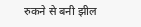रुकने से बनी झील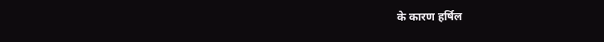के कारण हर्षिल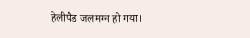हेलीपैड जलमग्न हो गया।